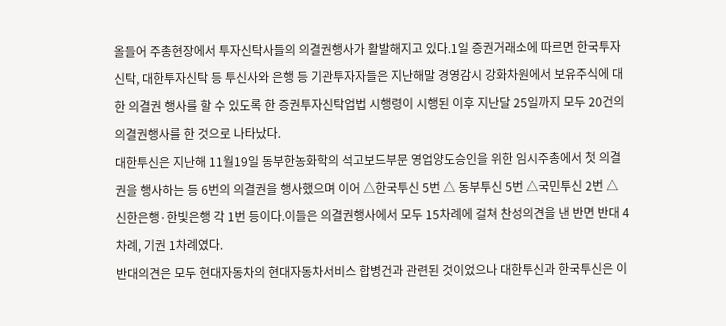올들어 주총현장에서 투자신탁사들의 의결권행사가 활발해지고 있다.1일 증권거래소에 따르면 한국투자신탁, 대한투자신탁 등 투신사와 은행 등 기관투자자들은 지난해말 경영감시 강화차원에서 보유주식에 대한 의결권 행사를 할 수 있도록 한 증권투자신탁업법 시행령이 시행된 이후 지난달 25일까지 모두 20건의의결권행사를 한 것으로 나타났다.
대한투신은 지난해 11월19일 동부한농화학의 석고보드부문 영업양도승인을 위한 임시주총에서 첫 의결권을 행사하는 등 6번의 의결권을 행사했으며 이어 △한국투신 5번 △ 동부투신 5번 △국민투신 2번 △ 신한은행·한빛은행 각 1번 등이다.이들은 의결권행사에서 모두 15차례에 걸쳐 찬성의견을 낸 반면 반대 4차례, 기권 1차례였다.
반대의견은 모두 현대자동차의 현대자동차서비스 합병건과 관련된 것이었으나 대한투신과 한국투신은 이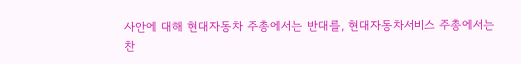사안에 대해 현대자동차 주총에서는 반대를, 현대자동차서비스 주총에서는 찬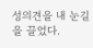성의견을 내 눈길을 끌었다.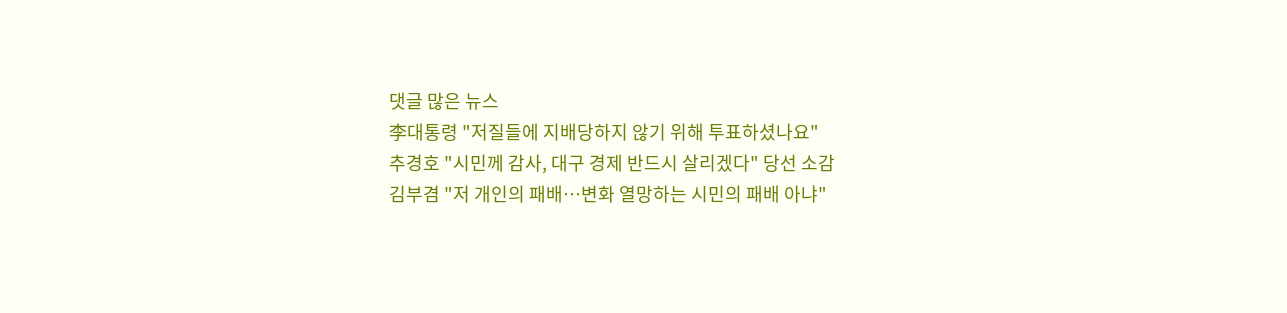댓글 많은 뉴스
李대통령 "저질들에 지배당하지 않기 위해 투표하셨나요"
추경호 "시민께 감사, 대구 경제 반드시 살리겠다" 당선 소감
김부겸 "저 개인의 패배…변화 열망하는 시민의 패배 아냐"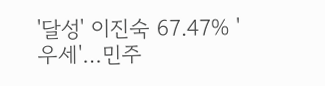'달성' 이진숙 67.47% '우세'…민주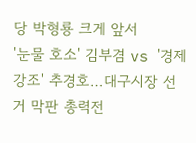당 박형룡 크게 앞서
'눈물 호소' 김부겸 vs '경제 강조' 추경호…대구시장 선거 막판 총력전